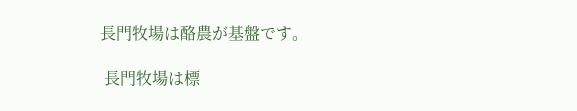長門牧場は酪農が基盤です。

 長門牧場は標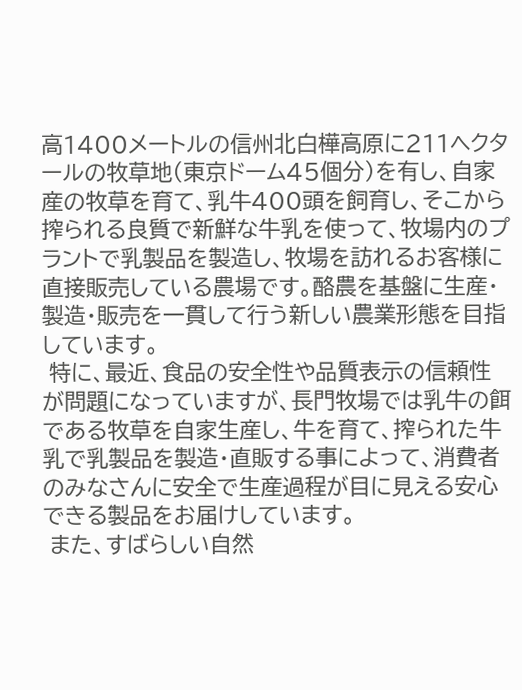高1400メートルの信州北白樺高原に211ヘクタールの牧草地(東京ドーム45個分)を有し、自家産の牧草を育て、乳牛400頭を飼育し、そこから搾られる良質で新鮮な牛乳を使って、牧場内のプラントで乳製品を製造し、牧場を訪れるお客様に直接販売している農場です。酪農を基盤に生産・製造・販売を一貫して行う新しい農業形態を目指しています。
 特に、最近、食品の安全性や品質表示の信頼性が問題になっていますが、長門牧場では乳牛の餌である牧草を自家生産し、牛を育て、搾られた牛乳で乳製品を製造・直販する事によって、消費者のみなさんに安全で生産過程が目に見える安心できる製品をお届けしています。
 また、すばらしい自然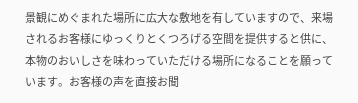景観にめぐまれた場所に広大な敷地を有していますので、来場されるお客様にゆっくりとくつろげる空間を提供すると供に、本物のおいしさを味わっていただける場所になることを願っています。お客様の声を直接お聞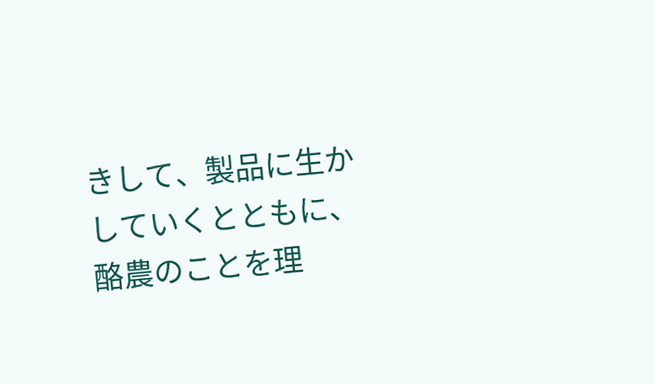きして、製品に生かしていくとともに、酪農のことを理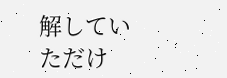解していただけ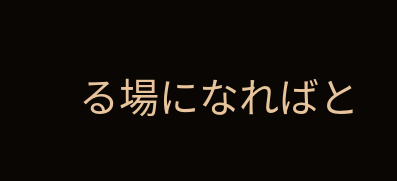る場になればと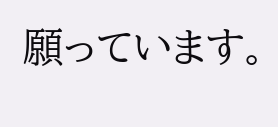願っています。